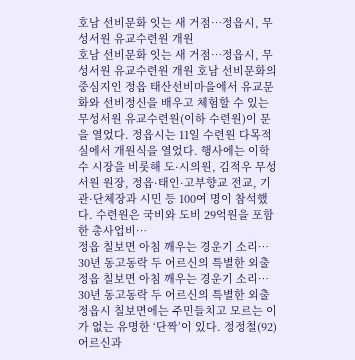호남 선비문화 잇는 새 거점…정읍시, 무성서원 유교수련원 개원
호남 선비문화 잇는 새 거점…정읍시, 무성서원 유교수련원 개원 호남 선비문화의 중심지인 정읍 태산선비마을에서 유교문화와 선비정신을 배우고 체험할 수 있는 무성서원 유교수련원(이하 수련원)이 문을 열었다. 정읍시는 11일 수련원 다목적실에서 개원식을 열었다. 행사에는 이학수 시장을 비롯해 도·시의원, 김적우 무성서원 원장, 정읍·태인·고부향교 전교, 기관·단체장과 시민 등 100여 명이 참석했다. 수련원은 국비와 도비 29억원을 포함한 총사업비…
정읍 칠보면 아침 깨우는 경운기 소리… 30년 동고동락 두 어르신의 특별한 외출
정읍 칠보면 아침 깨우는 경운기 소리… 30년 동고동락 두 어르신의 특별한 외출 정읍시 칠보면에는 주민들치고 모르는 이가 없는 유명한 ‘단짝’이 있다. 정정철(92)어르신과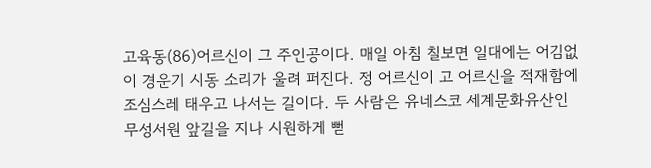고육동(86)어르신이 그 주인공이다. 매일 아침 칠보면 일대에는 어김없이 경운기 시동 소리가 울려 퍼진다. 정 어르신이 고 어르신을 적재함에 조심스레 태우고 나서는 길이다. 두 사람은 유네스코 세계문화유산인 무성서원 앞길을 지나 시원하게 뻗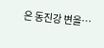은 동진강 변을…